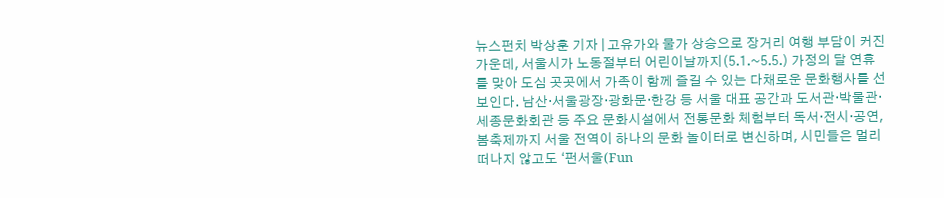뉴스펀치 박상훈 기자 | 고유가와 물가 상승으로 장거리 여행 부담이 커진 가운데, 서울시가 노동절부터 어린이날까지(5.1.~5.5.) 가정의 달 연휴를 맞아 도심 곳곳에서 가족이 함께 즐길 수 있는 다채로운 문화행사를 선보인다. 남산·서울광장·광화문·한강 등 서울 대표 공간과 도서관·박물관·세종문화회관 등 주요 문화시설에서 전통문화 체험부터 독서·전시·공연, 봄축제까지 서울 전역이 하나의 문화 놀이터로 변신하며, 시민들은 멀리 떠나지 않고도 ‘펀서울(Fun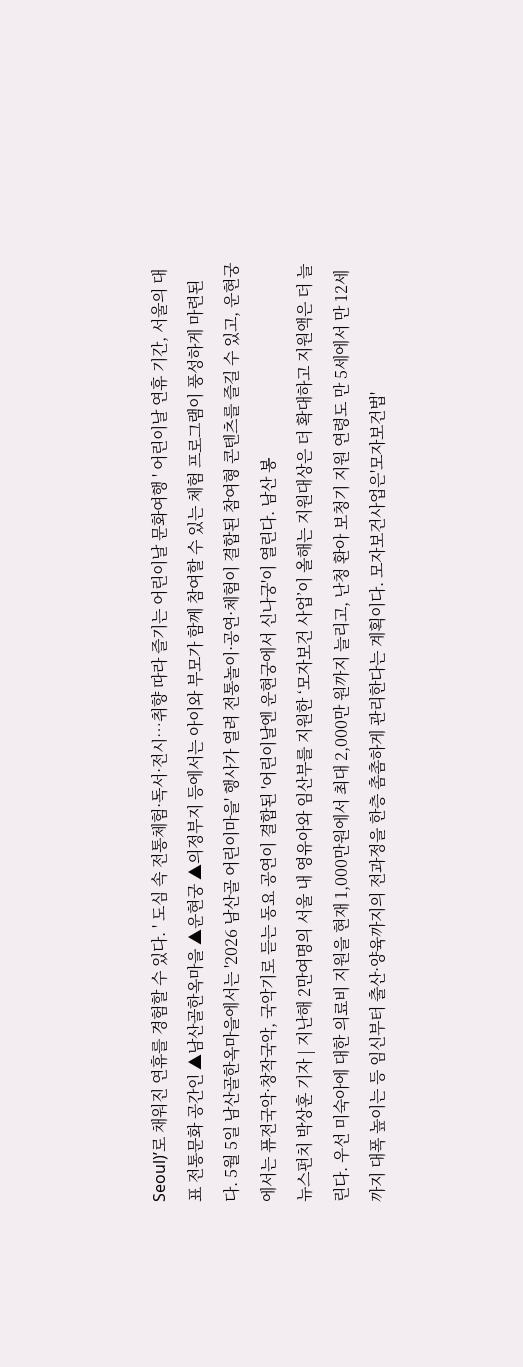Seoul)’로 채워진 연휴를 경험할 수 있다. ' 도심 속 전통체험·독서·전시…취향 따라 즐기는 어린이날 문화여행 ' 어린이날 연휴 기간, 서울의 대표 전통문화 공간인 ▲남산골한옥마을 ▲운현궁 ▲의정부지 등에서는 아이와 부모가 함께 참여할 수 있는 체험 프로그램이 풍성하게 마련된다. 5월 5일 남산골한옥마을에서는 '2026 남산골 어린이마을' 행사가 열려 전통놀이·공연·체험이 결합된 참여형 콘텐츠를 즐길 수 있고, 운현궁에서는 퓨전국악·창작국악, 국악기로 듣는 동요 공연이 결합된 '어린이날엔 운현궁에서 신나궁'이 열린다. 남산 봉
뉴스펀치 박상훈 기자 | 지난해 2만여명의 서울 내 영유아와 임산부를 지원한 ‘모자보건 사업’이 올해는 지원대상은 더 확대하고 지원액은 더 늘린다. 우선 미숙아에 대한 의료비 지원을 현재 1,000만원에서 최대 2,000만 원까지 늘리고, 난청 환아 보청기 지원 연령도 만 5세에서 만 12세까지 대폭 높이는 등 임신부터 출산·양육까지의 전과정을 한층 촘촘하게 관리한다는 계획이다. 모자보건사업은'모자보건법'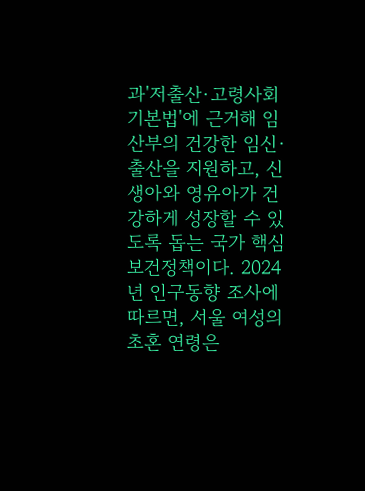과'저출산·고령사회기본법'에 근거해 임산부의 건강한 임신·출산을 지원하고, 신생아와 영유아가 건강하게 성장할 수 있도록 돕는 국가 핵심 보건정책이다. 2024년 인구동향 조사에 따르면, 서울 여성의 초혼 연령은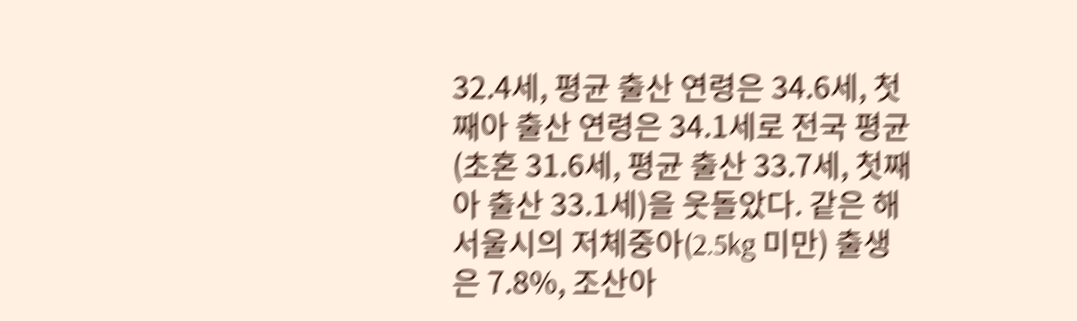32.4세, 평균 출산 연령은 34.6세, 첫째아 출산 연령은 34.1세로 전국 평균(초혼 31.6세, 평균 출산 33.7세, 첫째아 출산 33.1세)을 웃돌았다. 같은 해 서울시의 저체중아(2.5kg 미만) 출생은 7.8%, 조산아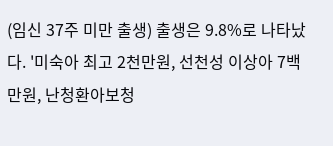(임신 37주 미만 출생) 출생은 9.8%로 나타났다. '미숙아 최고 2천만원, 선천성 이상아 7백만원, 난청환아보청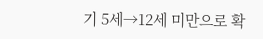기 5세→12세 미만으로 확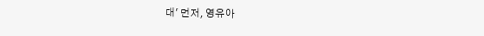대' 먼저, 영유아